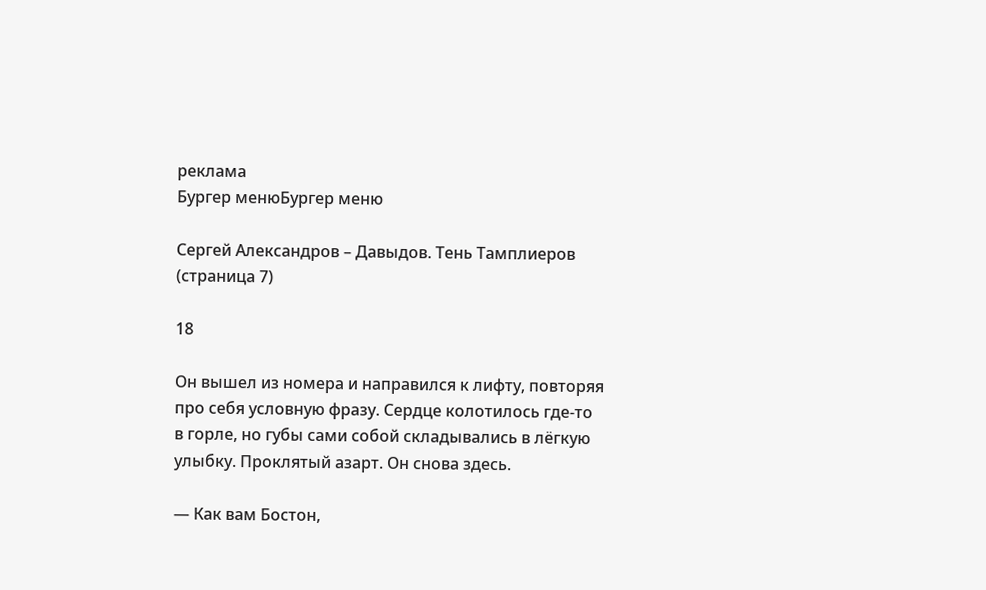реклама
Бургер менюБургер меню

Сергей Александров – Давыдов. Тень Тамплиеров (страница 7)

18

Он вышел из номера и направился к лифту, повторяя про себя условную фразу. Сердце колотилось где-то в горле, но губы сами собой складывались в лёгкую улыбку. Проклятый азарт. Он снова здесь.

— Как вам Бостон,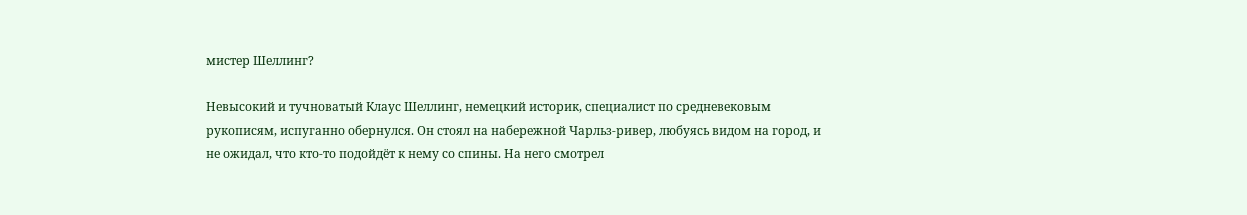мистер Шеллинг?

Невысокий и тучноватый Клаус Шеллинг, немецкий историк, специалист по средневековым рукописям, испуганно обернулся. Он стоял на набережной Чарльз-ривер, любуясь видом на город, и не ожидал, что кто-то подойдёт к нему со спины. На него смотрел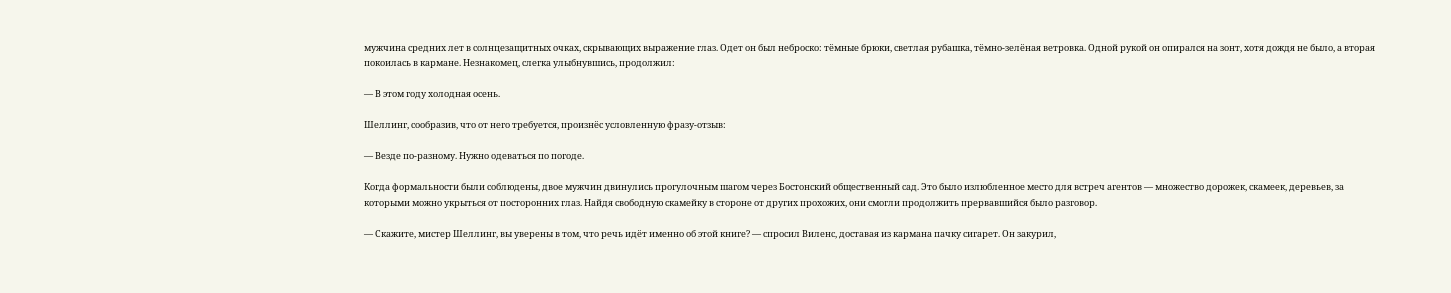мужчина средних лет в солнцезащитных очках, скрывающих выражение глаз. Одет он был неброско: тёмные брюки, светлая рубашка, тёмно-зелёная ветровка. Одной рукой он опирался на зонт, хотя дождя не было, а вторая покоилась в кармане. Незнакомец, слегка улыбнувшись, продолжил:

— В этом году холодная осень.

Шеллинг, сообразив, что от него требуется, произнёс условленную фразу-отзыв:

— Везде по-разному. Нужно одеваться по погоде.

Когда формальности были соблюдены, двое мужчин двинулись прогулочным шагом через Бостонский общественный сад. Это было излюбленное место для встреч агентов — множество дорожек, скамеек, деревьев, за которыми можно укрыться от посторонних глаз. Найдя свободную скамейку в стороне от других прохожих, они смогли продолжить прервавшийся было разговор.

— Скажите, мистер Шеллинг, вы уверены в том, что речь идёт именно об этой книге? — спросил Виленс, доставая из кармана пачку сигарет. Он закурил,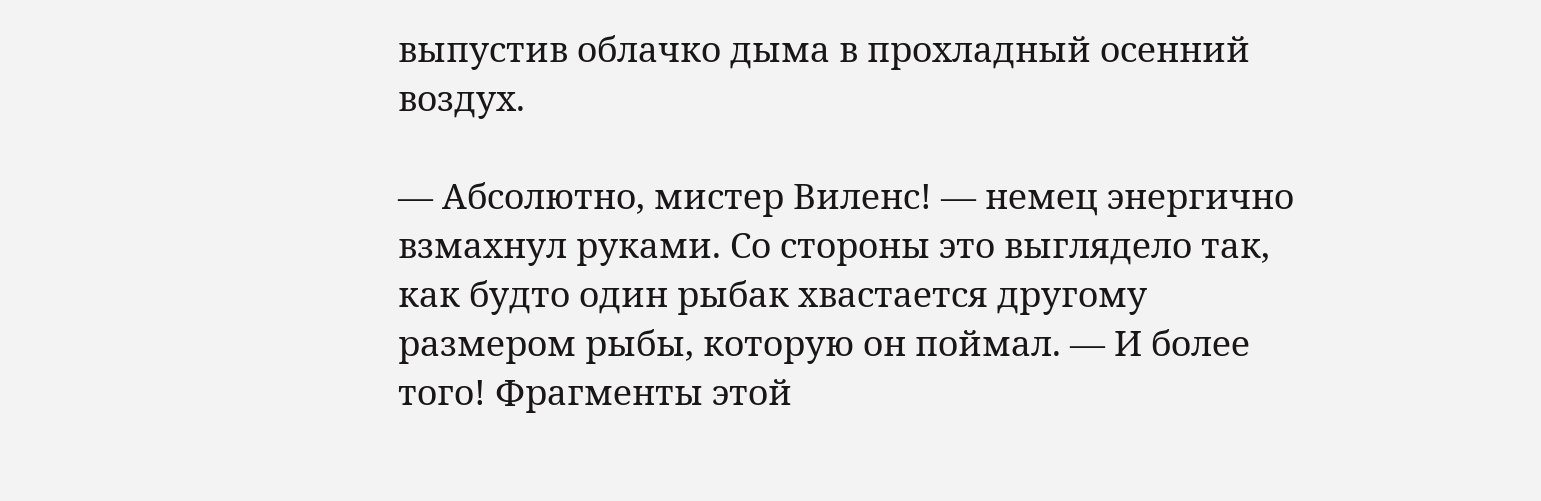выпустив облачко дыма в прохладный осенний воздух.

— Абсолютно, мистер Виленс! — немец энергично взмахнул руками. Со стороны это выглядело так, как будто один рыбак хвастается другому размером рыбы, которую он поймал. — И более того! Фрагменты этой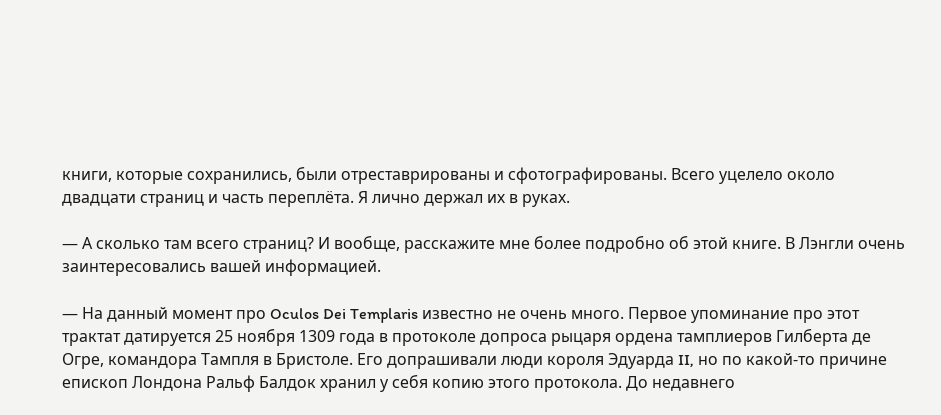книги, которые сохранились, были отреставрированы и сфотографированы. Всего уцелело около двадцати страниц и часть переплёта. Я лично держал их в руках.

— А сколько там всего страниц? И вообще, расскажите мне более подробно об этой книге. В Лэнгли очень заинтересовались вашей информацией.

— На данный момент про Oculos Dei Templaris известно не очень много. Первое упоминание про этот трактат датируется 25 ноября 1309 года в протоколе допроса рыцаря ордена тамплиеров Гилберта де Огре, командора Тампля в Бристоле. Его допрашивали люди короля Эдуарда II, но по какой-то причине епископ Лондона Ральф Балдок хранил у себя копию этого протокола. До недавнего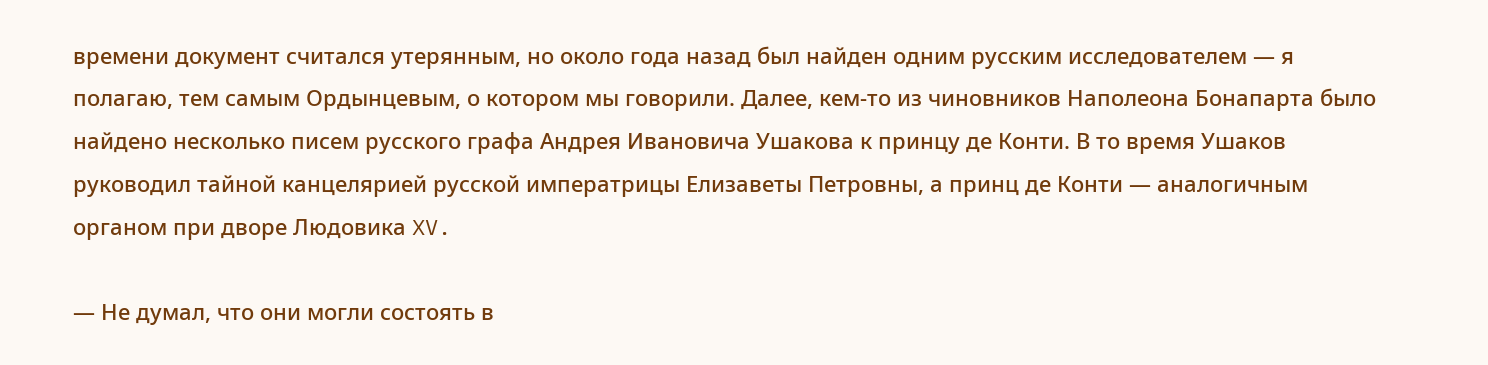времени документ считался утерянным, но около года назад был найден одним русским исследователем — я полагаю, тем самым Ордынцевым, о котором мы говорили. Далее, кем-то из чиновников Наполеона Бонапарта было найдено несколько писем русского графа Андрея Ивановича Ушакова к принцу де Конти. В то время Ушаков руководил тайной канцелярией русской императрицы Елизаветы Петровны, а принц де Конти — аналогичным органом при дворе Людовика XV.

— Не думал, что они могли состоять в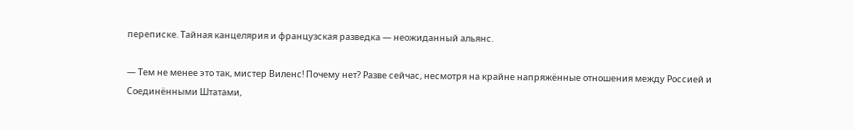переписке. Тайная канцелярия и французская разведка — неожиданный альянс.

— Тем не менее это так, мистер Виленс! Почему нет? Разве сейчас, несмотря на крайне напряжённые отношения между Россией и Соединёнными Штатами,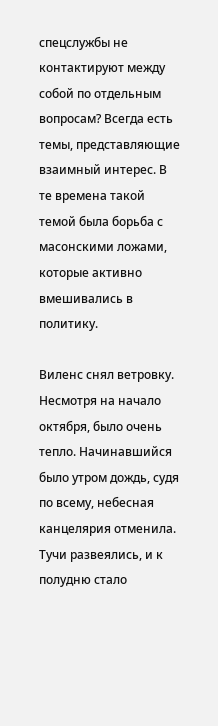спецслужбы не контактируют между собой по отдельным вопросам? Всегда есть темы, представляющие взаимный интерес. В те времена такой темой была борьба с масонскими ложами, которые активно вмешивались в политику.

Виленс снял ветровку. Несмотря на начало октября, было очень тепло. Начинавшийся было утром дождь, судя по всему, небесная канцелярия отменила. Тучи развеялись, и к полудню стало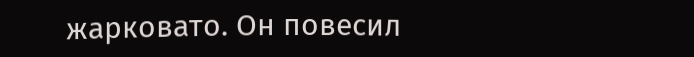жарковато. Он повесил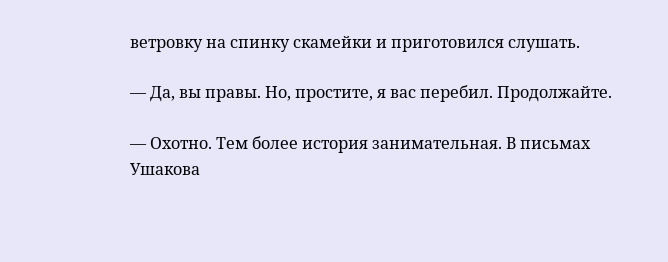ветровку на спинку скамейки и приготовился слушать.

— Да, вы правы. Но, простите, я вас перебил. Продолжайте.

— Охотно. Тем более история занимательная. В письмах Ушакова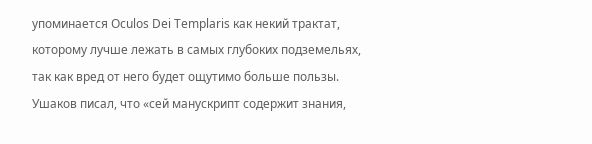упоминается Oculos Dei Templaris как некий трактат, которому лучше лежать в самых глубоких подземельях, так как вред от него будет ощутимо больше пользы. Ушаков писал, что «сей манускрипт содержит знания,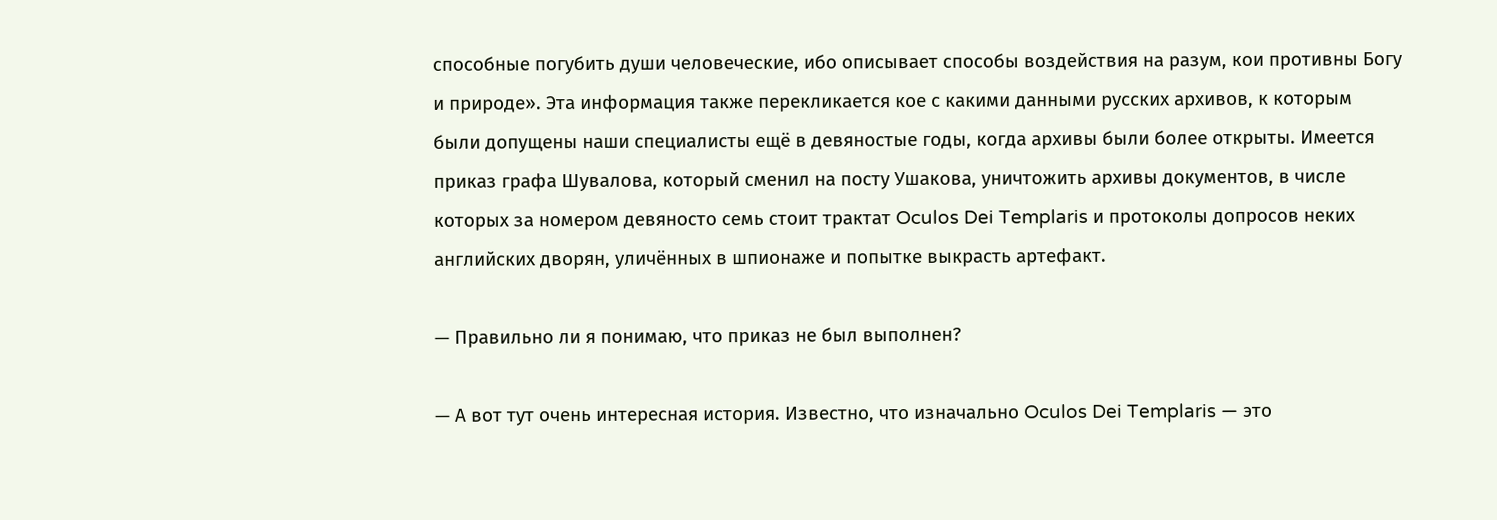способные погубить души человеческие, ибо описывает способы воздействия на разум, кои противны Богу и природе». Эта информация также перекликается кое с какими данными русских архивов, к которым были допущены наши специалисты ещё в девяностые годы, когда архивы были более открыты. Имеется приказ графа Шувалова, который сменил на посту Ушакова, уничтожить архивы документов, в числе которых за номером девяносто семь стоит трактат Oculos Dei Templaris и протоколы допросов неких английских дворян, уличённых в шпионаже и попытке выкрасть артефакт.

— Правильно ли я понимаю, что приказ не был выполнен?

— А вот тут очень интересная история. Известно, что изначально Oculos Dei Templaris — это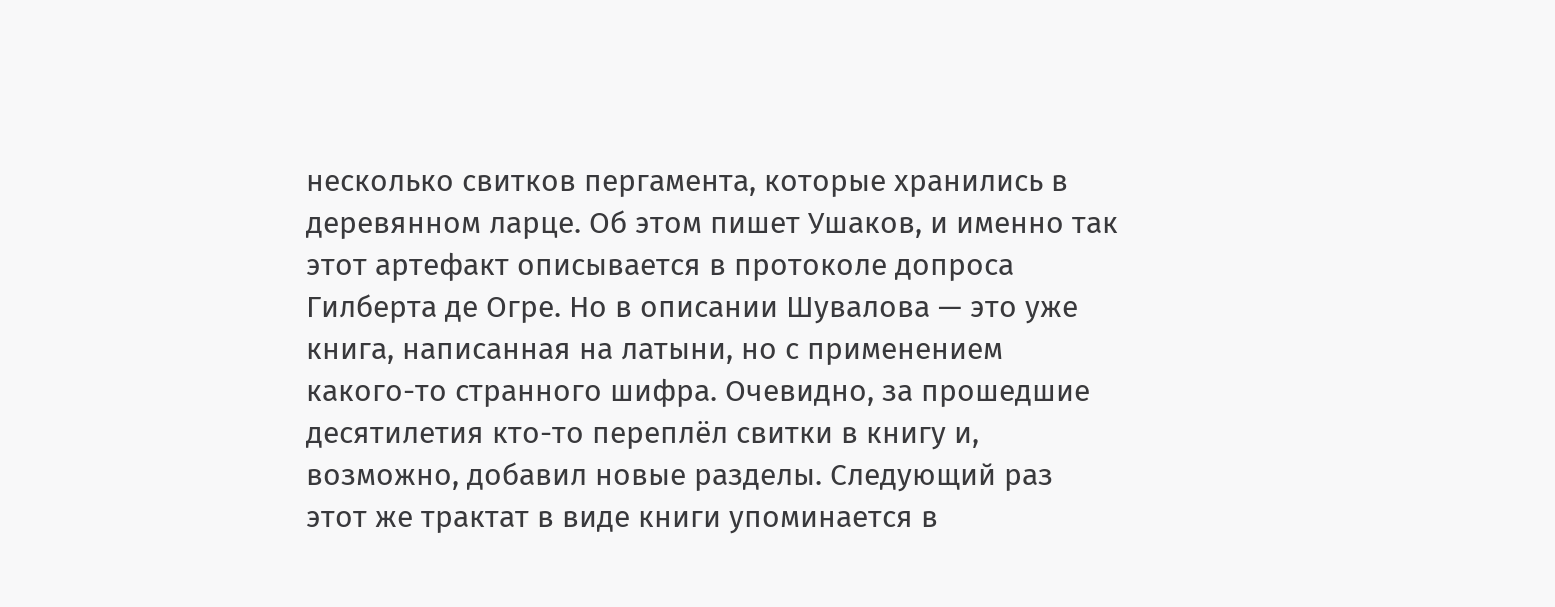несколько свитков пергамента, которые хранились в деревянном ларце. Об этом пишет Ушаков, и именно так этот артефакт описывается в протоколе допроса Гилберта де Огре. Но в описании Шувалова — это уже книга, написанная на латыни, но с применением какого-то странного шифра. Очевидно, за прошедшие десятилетия кто-то переплёл свитки в книгу и, возможно, добавил новые разделы. Следующий раз этот же трактат в виде книги упоминается в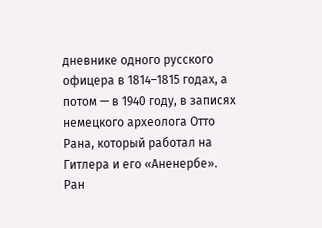дневнике одного русского офицера в 1814–1815 годах, а потом — в 1940 году, в записях немецкого археолога Отто Рана, который работал на Гитлера и его «Аненербе». Ран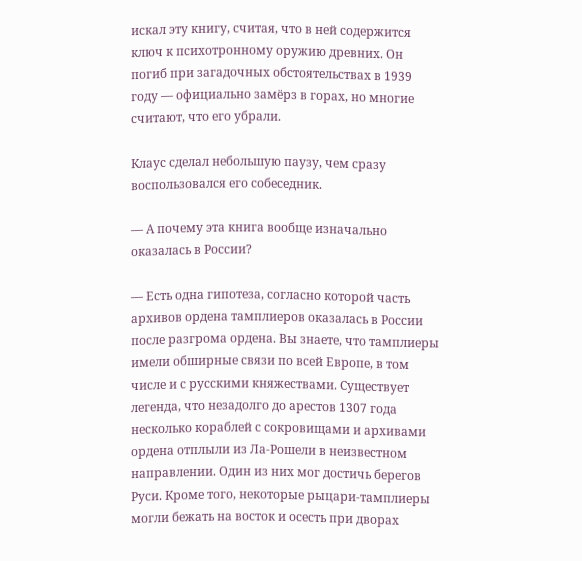искал эту книгу, считая, что в ней содержится ключ к психотронному оружию древних. Он погиб при загадочных обстоятельствах в 1939 году — официально замёрз в горах, но многие считают, что его убрали.

Клаус сделал небольшую паузу, чем сразу воспользовался его собеседник.

— А почему эта книга вообще изначально оказалась в России?

— Есть одна гипотеза, согласно которой часть архивов ордена тамплиеров оказалась в России после разгрома ордена. Вы знаете, что тамплиеры имели обширные связи по всей Европе, в том числе и с русскими княжествами. Существует легенда, что незадолго до арестов 1307 года несколько кораблей с сокровищами и архивами ордена отплыли из Ла-Рошели в неизвестном направлении. Один из них мог достичь берегов Руси. Кроме того, некоторые рыцари-тамплиеры могли бежать на восток и осесть при дворах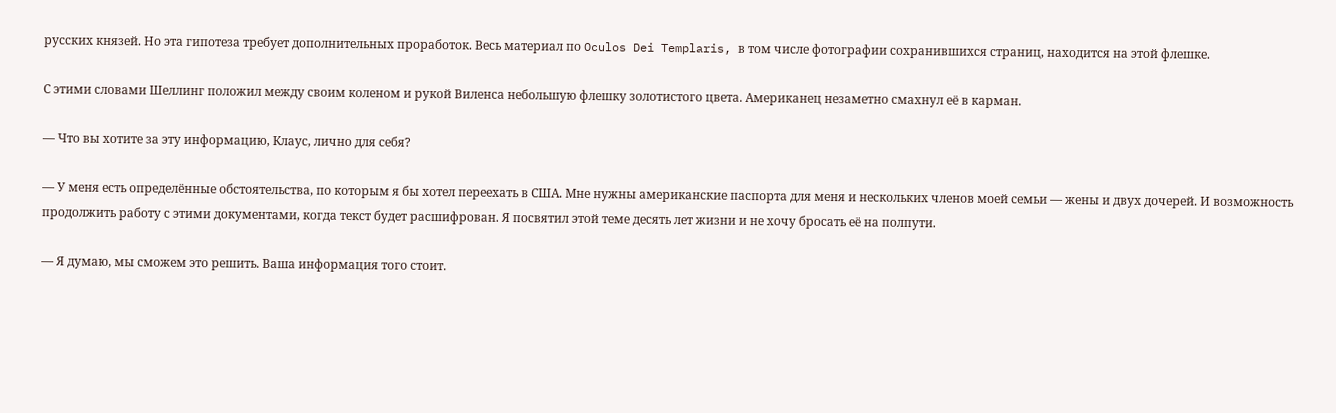русских князей. Но эта гипотеза требует дополнительных проработок. Весь материал по Oculos Dei Templaris, в том числе фотографии сохранившихся страниц, находится на этой флешке.

С этими словами Шеллинг положил между своим коленом и рукой Виленса небольшую флешку золотистого цвета. Американец незаметно смахнул её в карман.

— Что вы хотите за эту информацию, Клаус, лично для себя?

— У меня есть определённые обстоятельства, по которым я бы хотел переехать в США. Мне нужны американские паспорта для меня и нескольких членов моей семьи — жены и двух дочерей. И возможность продолжить работу с этими документами, когда текст будет расшифрован. Я посвятил этой теме десять лет жизни и не хочу бросать её на полпути.

— Я думаю, мы сможем это решить. Ваша информация того стоит.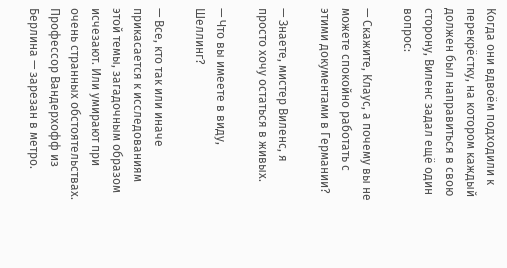Когда они вдвоём подходили к перекрёстку, на котором каждый должен был направиться в свою сторону, Виленс задал ещё один вопрос:

— Скажите, Клаус, а почему вы не можете спокойно работать с этими документами в Германии?

— Знаете, мистер Виленс, я просто хочу остаться в живых.

— Что вы имеете в виду, Шеллинг?

— Все, кто так или иначе прикасается к исследованиям этой темы, загадочным образом исчезают. Или умирают при очень странных обстоятельствах. Профессор Вандерхофф из Берлина — зарезан в метро.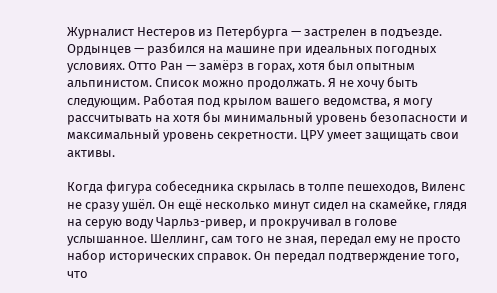Журналист Нестеров из Петербурга — застрелен в подъезде. Ордынцев — разбился на машине при идеальных погодных условиях. Отто Ран — замёрз в горах, хотя был опытным альпинистом. Список можно продолжать. Я не хочу быть следующим. Работая под крылом вашего ведомства, я могу рассчитывать на хотя бы минимальный уровень безопасности и максимальный уровень секретности. ЦРУ умеет защищать свои активы.

Когда фигура собеседника скрылась в толпе пешеходов, Виленс не сразу ушёл. Он ещё несколько минут сидел на скамейке, глядя на серую воду Чарльз-ривер, и прокручивал в голове услышанное. Шеллинг, сам того не зная, передал ему не просто набор исторических справок. Он передал подтверждение того, что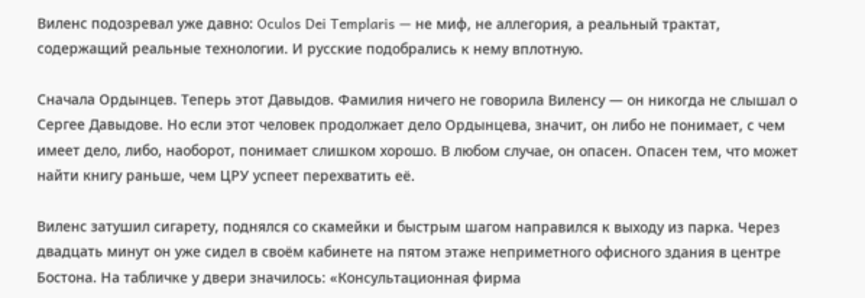Виленс подозревал уже давно: Oculos Dei Templaris — не миф, не аллегория, а реальный трактат, содержащий реальные технологии. И русские подобрались к нему вплотную.

Сначала Ордынцев. Теперь этот Давыдов. Фамилия ничего не говорила Виленсу — он никогда не слышал о Сергее Давыдове. Но если этот человек продолжает дело Ордынцева, значит, он либо не понимает, с чем имеет дело, либо, наоборот, понимает слишком хорошо. В любом случае, он опасен. Опасен тем, что может найти книгу раньше, чем ЦРУ успеет перехватить её.

Виленс затушил сигарету, поднялся со скамейки и быстрым шагом направился к выходу из парка. Через двадцать минут он уже сидел в своём кабинете на пятом этаже неприметного офисного здания в центре Бостона. На табличке у двери значилось: «Консультационная фирма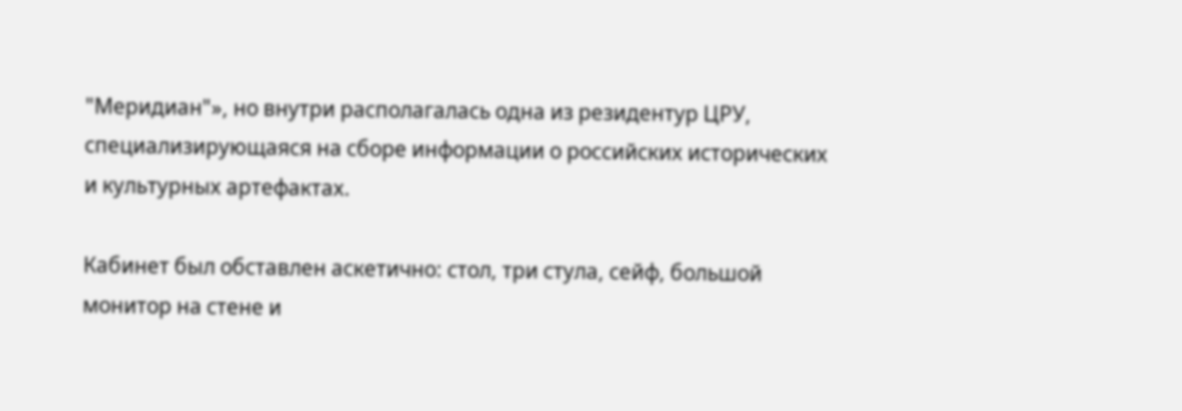"Меридиан"», но внутри располагалась одна из резидентур ЦРУ, специализирующаяся на сборе информации о российских исторических и культурных артефактах.

Кабинет был обставлен аскетично: стол, три стула, сейф, большой монитор на стене и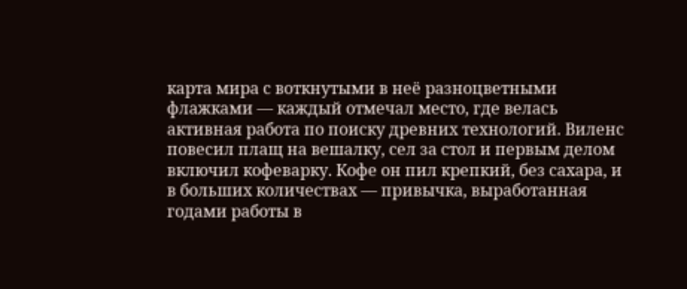карта мира с воткнутыми в неё разноцветными флажками — каждый отмечал место, где велась активная работа по поиску древних технологий. Виленс повесил плащ на вешалку, сел за стол и первым делом включил кофеварку. Кофе он пил крепкий, без сахара, и в больших количествах — привычка, выработанная годами работы в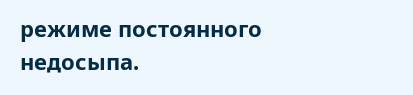режиме постоянного недосыпа.